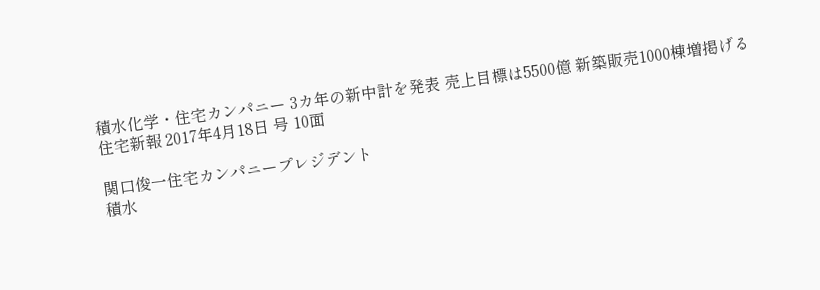積水化学・住宅カンパニー 3カ年の新中計を発表 売上目標は5500億 新築販売1000棟増掲げる
住宅新報 2017年4月18日 号 10面

関口俊一住宅カンパニープレジデント
積水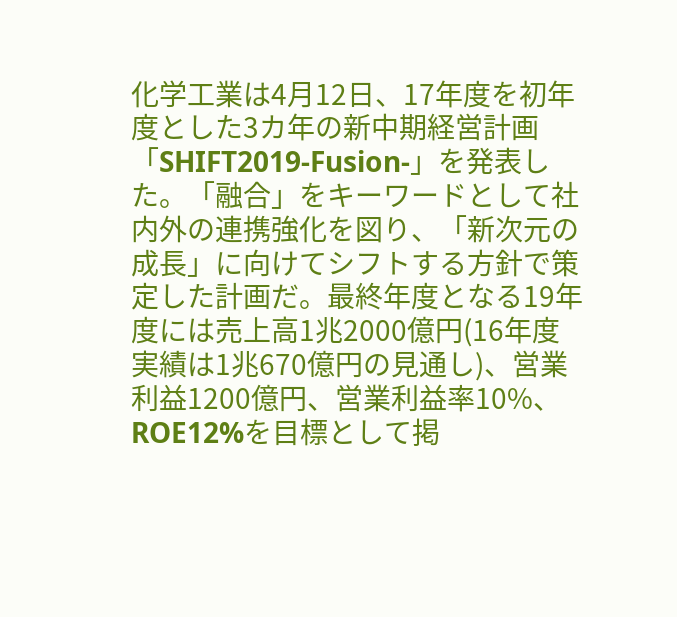化学工業は4月12日、17年度を初年度とした3カ年の新中期経営計画「SHIFT2019-Fusion-」を発表した。「融合」をキーワードとして社内外の連携強化を図り、「新次元の成長」に向けてシフトする方針で策定した計画だ。最終年度となる19年度には売上高1兆2000億円(16年度実績は1兆670億円の見通し)、営業利益1200億円、営業利益率10%、ROE12%を目標として掲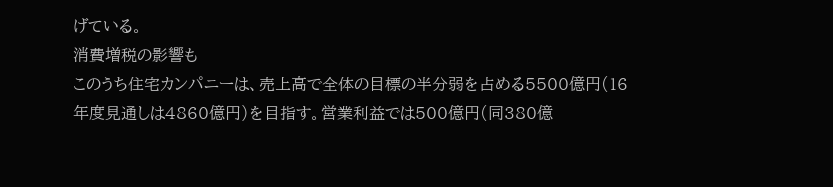げている。
消費増税の影響も
このうち住宅カンパニーは、売上高で全体の目標の半分弱を占める5500億円(16年度見通しは4860億円)を目指す。営業利益では500億円(同380億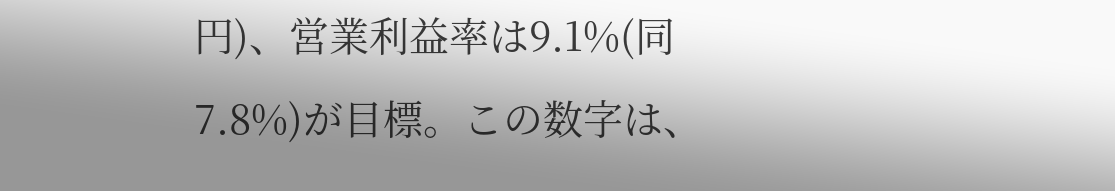円)、営業利益率は9.1%(同7.8%)が目標。この数字は、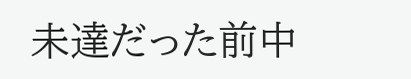未達だった前中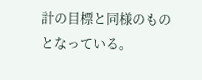計の目標と同様のものとなっている。